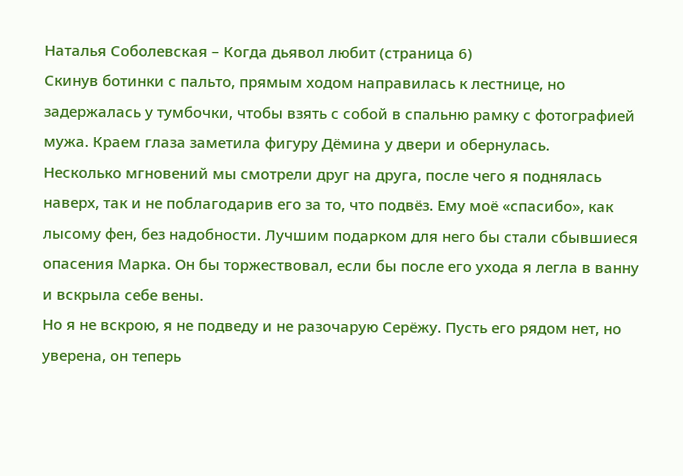Наталья Соболевская – Когда дьявол любит (страница 6)
Скинув ботинки с пальто, прямым ходом направилась к лестнице, но задержалась у тумбочки, чтобы взять с собой в спальню рамку с фотографией мужа. Краем глаза заметила фигуру Дёмина у двери и обернулась.
Несколько мгновений мы смотрели друг на друга, после чего я поднялась наверх, так и не поблагодарив его за то, что подвёз. Ему моё «спасибо», как лысому фен, без надобности. Лучшим подарком для него бы стали сбывшиеся опасения Марка. Он бы торжествовал, если бы после его ухода я легла в ванну и вскрыла себе вены.
Но я не вскрою, я не подведу и не разочарую Серёжу. Пусть его рядом нет, но уверена, он теперь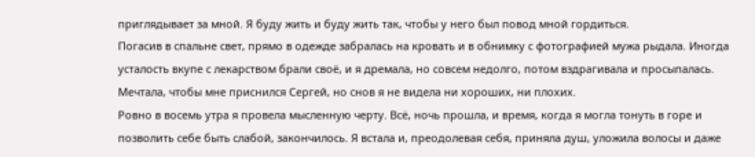приглядывает за мной. Я буду жить и буду жить так, чтобы у него был повод мной гордиться.
Погасив в спальне свет, прямо в одежде забралась на кровать и в обнимку с фотографией мужа рыдала. Иногда усталость вкупе с лекарством брали своё, и я дремала, но совсем недолго, потом вздрагивала и просыпалась. Мечтала, чтобы мне приснился Сергей, но снов я не видела ни хороших, ни плохих.
Ровно в восемь утра я провела мысленную черту. Всё, ночь прошла, и время, когда я могла тонуть в горе и позволить себе быть слабой, закончилось. Я встала и, преодолевая себя, приняла душ, уложила волосы и даже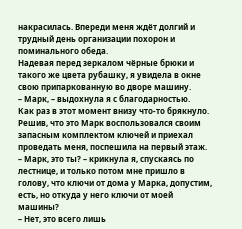накрасилась. Впереди меня ждёт долгий и трудный день организации похорон и поминального обеда.
Надевая перед зеркалом чёрные брюки и такого же цвета рубашку, я увидела в окне свою припаркованную во дворе машину.
– Марк, – выдохнула я с благодарностью.
Как раз в этот момент внизу что-то брякнуло. Решив, что это Марк воспользовался своим запасным комплектом ключей и приехал проведать меня, поспешила на первый этаж.
– Марк, это ты? – крикнула я, спускаясь по лестнице, и только потом мне пришло в голову, что ключи от дома у Марка, допустим, есть, но откуда у него ключи от моей машины?
– Нет, это всего лишь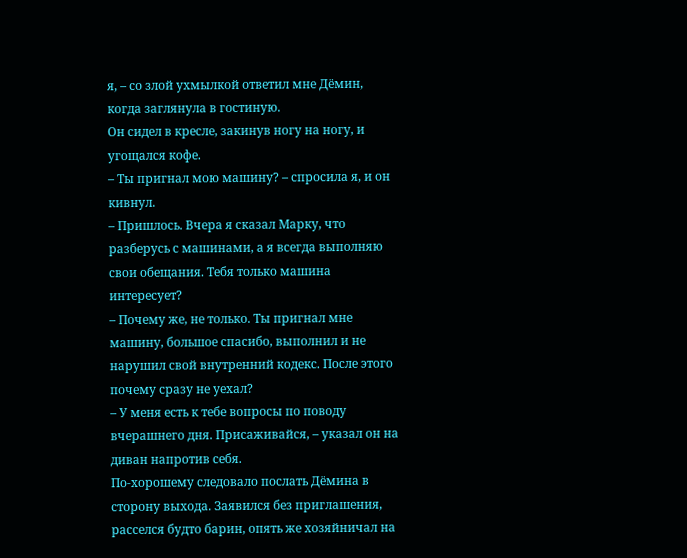я, – со злой ухмылкой ответил мне Дёмин, когда заглянула в гостиную.
Он сидел в кресле, закинув ногу на ногу, и угощался кофе.
– Ты пригнал мою машину? – спросила я, и он кивнул.
– Пришлось. Вчера я сказал Марку, что разберусь с машинами, а я всегда выполняю свои обещания. Тебя только машина интересует?
– Почему же, не только. Ты пригнал мне машину, большое спасибо, выполнил и не нарушил свой внутренний кодекс. После этого почему сразу не уехал?
– У меня есть к тебе вопросы по поводу вчерашнего дня. Присаживайся, – указал он на диван напротив себя.
По-хорошему следовало послать Дёмина в сторону выхода. Заявился без приглашения, расселся будто барин, опять же хозяйничал на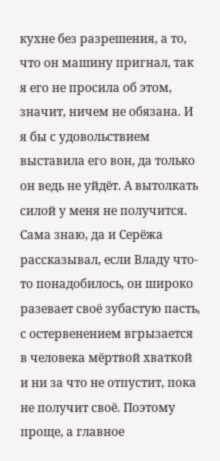кухне без разрешения, а то, что он машину пригнал, так я его не просила об этом, значит, ничем не обязана. И я бы с удовольствием выставила его вон, да только он ведь не уйдёт. А вытолкать силой у меня не получится.
Сама знаю, да и Серёжа рассказывал, если Владу что-то понадобилось, он широко разевает своё зубастую пасть, с остервенением вгрызается в человека мёртвой хваткой и ни за что не отпустит, пока не получит своё. Поэтому проще, а главное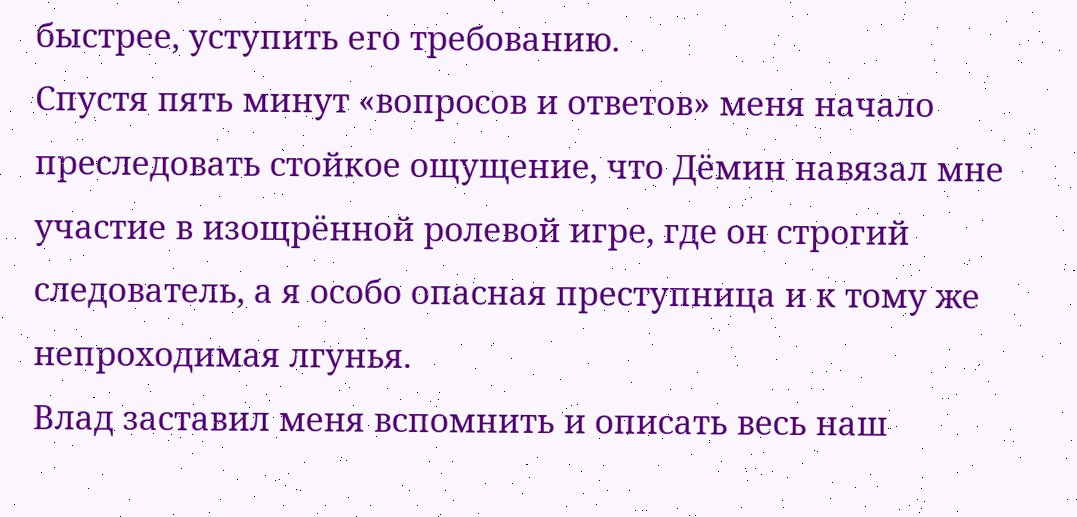быстрее, уступить его требованию.
Спустя пять минут «вопросов и ответов» меня начало преследовать стойкое ощущение, что Дёмин навязал мне участие в изощрённой ролевой игре, где он строгий следователь, а я особо опасная преступница и к тому же непроходимая лгунья.
Влад заставил меня вспомнить и описать весь наш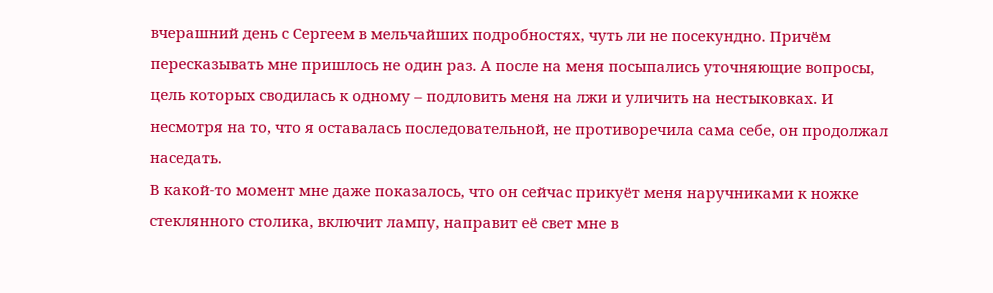вчерашний день с Сергеем в мельчайших подробностях, чуть ли не посекундно. Причём пересказывать мне пришлось не один раз. А после на меня посыпались уточняющие вопросы, цель которых сводилась к одному – подловить меня на лжи и уличить на нестыковках. И несмотря на то, что я оставалась последовательной, не противоречила сама себе, он продолжал наседать.
В какой-то момент мне даже показалось, что он сейчас прикуёт меня наручниками к ножке стеклянного столика, включит лампу, направит её свет мне в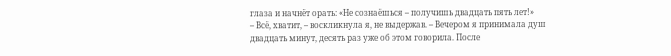глаза и начнёт орать: «Не сознаёшься – получишь двадцать пять лет!»
– Всё, хватит, – воскликнула я, не выдержав. – Вечером я принимала душ двадцать минут, десять раз уже об этом говорила. После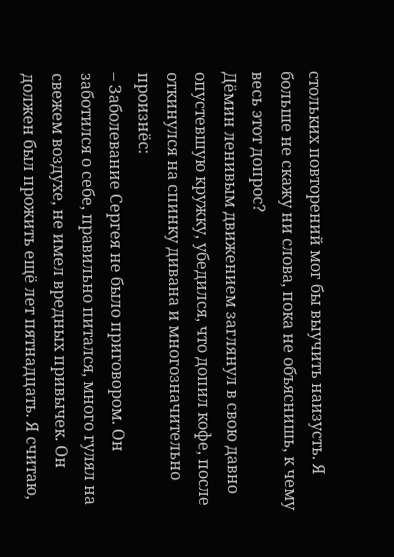стольких повторений мог бы выучить наизусть. Я больше не скажу ни слова, пока не объяснишь, к чему весь этот допрос?
Дёмин ленивым движением заглянул в свою давно опустевшую кружку, убедился, что допил кофе, после откинулся на спинку дивана и многозначительно произнёс:
– Заболевание Сергея не было приговором. Он заботился о себе, правильно питался, много гулял на свежем воздухе, не имел вредных привычек. Он должен был прожить ещё лет пятнадцать. Я считаю,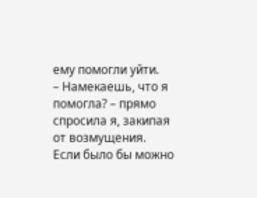ему помогли уйти.
– Намекаешь, что я помогла? – прямо спросила я, закипая от возмущения.
Если было бы можно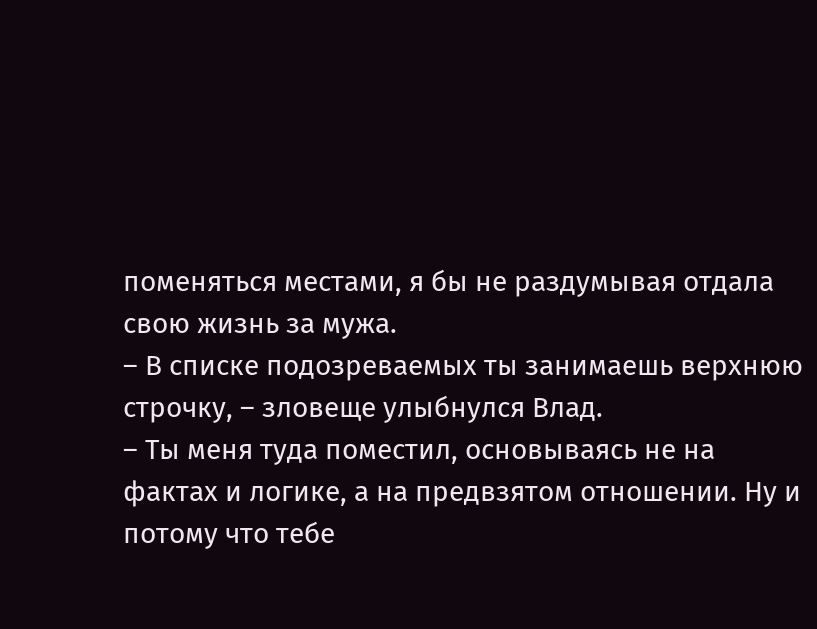поменяться местами, я бы не раздумывая отдала свою жизнь за мужа.
– В списке подозреваемых ты занимаешь верхнюю строчку, – зловеще улыбнулся Влад.
– Ты меня туда поместил, основываясь не на фактах и логике, а на предвзятом отношении. Ну и потому что тебе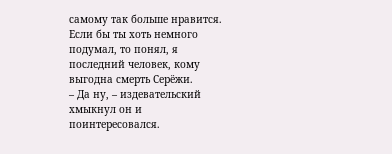самому так больше нравится. Если бы ты хоть немного подумал, то понял, я последний человек, кому выгодна смерть Серёжи.
– Да ну, – издевательский хмыкнул он и поинтересовался.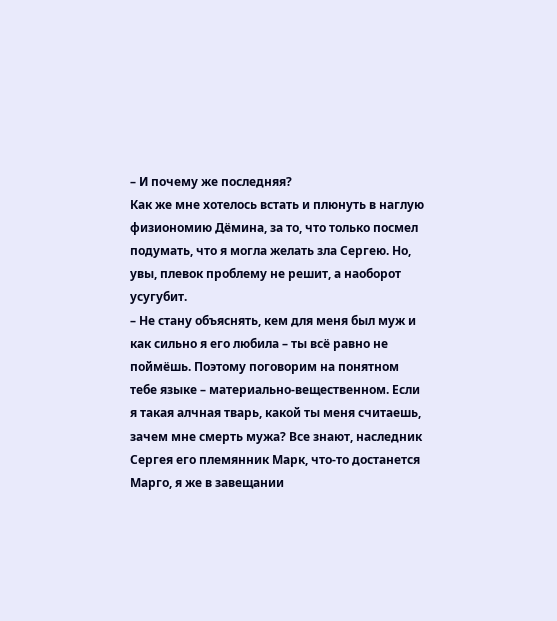– И почему же последняя?
Как же мне хотелось встать и плюнуть в наглую физиономию Дёмина, за то, что только посмел подумать, что я могла желать зла Сергею. Но, увы, плевок проблему не решит, а наоборот усугубит.
– Не стану объяснять, кем для меня был муж и как сильно я его любила – ты всё равно не поймёшь. Поэтому поговорим на понятном тебе языке – материально-вещественном. Если я такая алчная тварь, какой ты меня считаешь, зачем мне смерть мужа? Все знают, наследник Сергея его племянник Марк, что-то достанется Марго, я же в завещании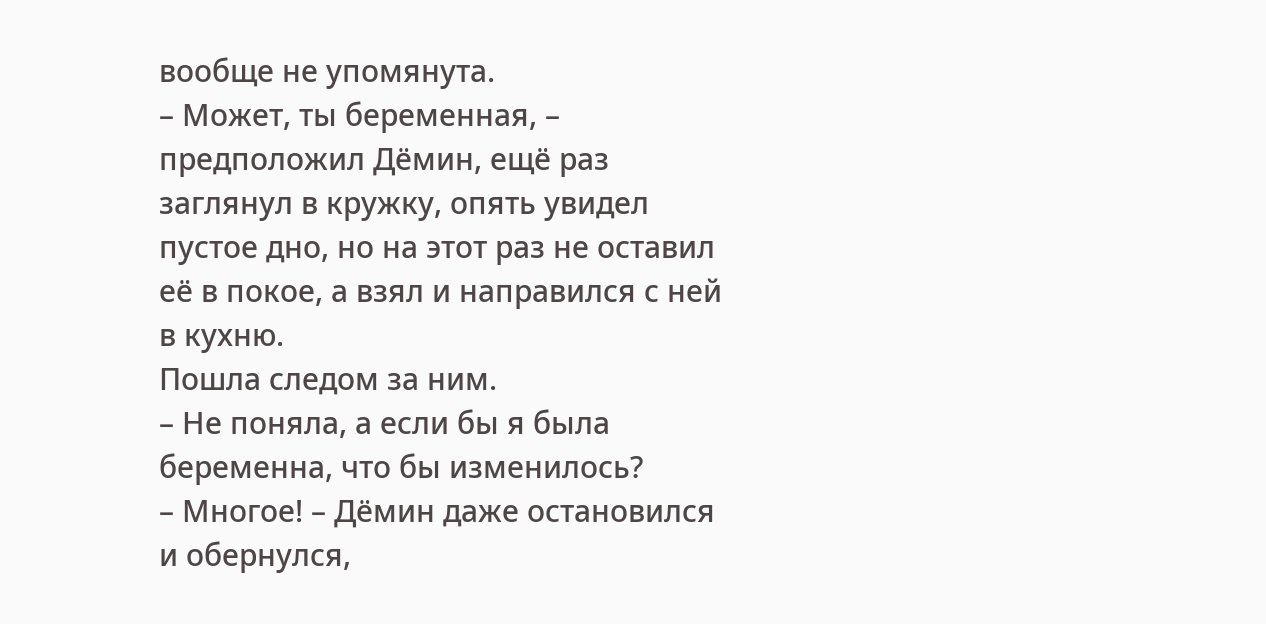вообще не упомянута.
– Может, ты беременная, – предположил Дёмин, ещё раз заглянул в кружку, опять увидел пустое дно, но на этот раз не оставил её в покое, а взял и направился с ней в кухню.
Пошла следом за ним.
– Не поняла, а если бы я была беременна, что бы изменилось?
– Многое! – Дёмин даже остановился и обернулся,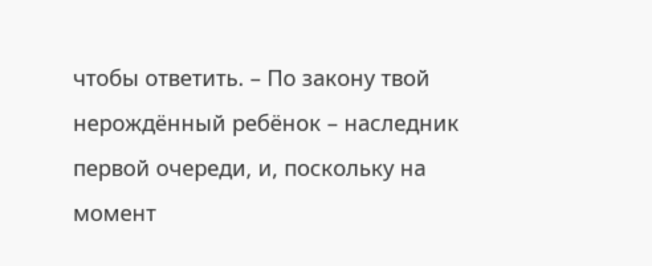чтобы ответить. – По закону твой нерождённый ребёнок – наследник первой очереди, и, поскольку на момент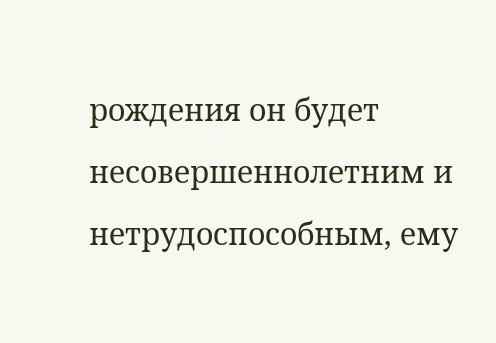рождения он будет несовершеннолетним и нетрудоспособным, ему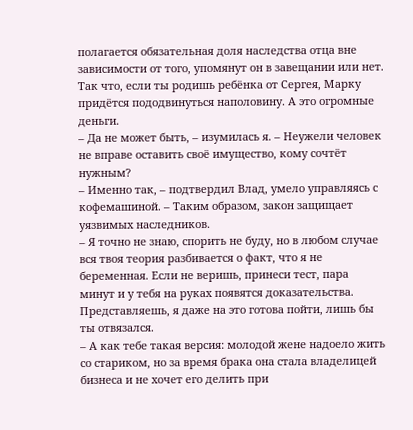полагается обязательная доля наследства отца вне зависимости от того, упомянут он в завещании или нет. Так что, если ты родишь ребёнка от Сергея, Марку придётся пододвинуться наполовину. А это огромные деньги.
– Да не может быть, – изумилась я. – Неужели человек не вправе оставить своё имущество, кому сочтёт нужным?
– Именно так, – подтвердил Влад, умело управляясь с кофемашиной. – Таким образом, закон защищает уязвимых наследников.
– Я точно не знаю, спорить не буду, но в любом случае вся твоя теория разбивается о факт, что я не беременная. Если не веришь, принеси тест, пара минут и у тебя на руках появятся доказательства. Представляешь, я даже на это готова пойти, лишь бы ты отвязался.
– А как тебе такая версия: молодой жене надоело жить со стариком, но за время брака она стала владелицей бизнеса и не хочет его делить при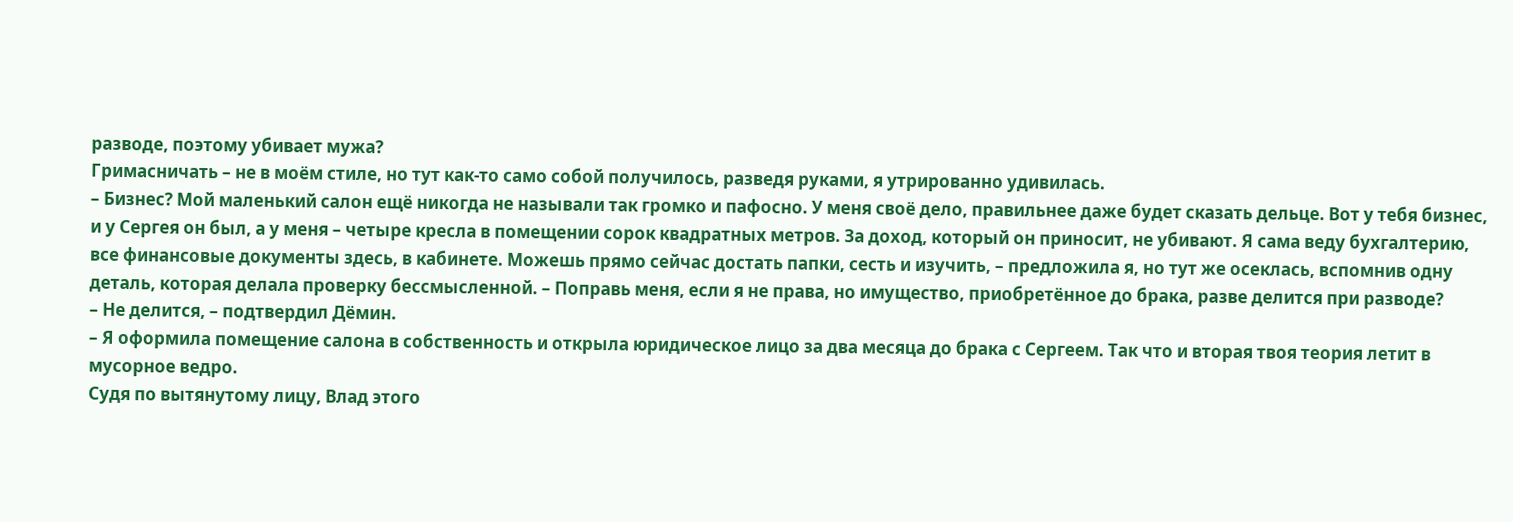разводе, поэтому убивает мужа?
Гримасничать – не в моём стиле, но тут как-то само собой получилось, разведя руками, я утрированно удивилась.
– Бизнес? Мой маленький салон ещё никогда не называли так громко и пафосно. У меня своё дело, правильнее даже будет сказать дельце. Вот у тебя бизнес, и у Сергея он был, а у меня – четыре кресла в помещении сорок квадратных метров. За доход, который он приносит, не убивают. Я сама веду бухгалтерию, все финансовые документы здесь, в кабинете. Можешь прямо сейчас достать папки, сесть и изучить, – предложила я, но тут же осеклась, вспомнив одну деталь, которая делала проверку бессмысленной. – Поправь меня, если я не права, но имущество, приобретённое до брака, разве делится при разводе?
– Не делится, – подтвердил Дёмин.
– Я оформила помещение салона в собственность и открыла юридическое лицо за два месяца до брака с Сергеем. Так что и вторая твоя теория летит в мусорное ведро.
Судя по вытянутому лицу, Влад этого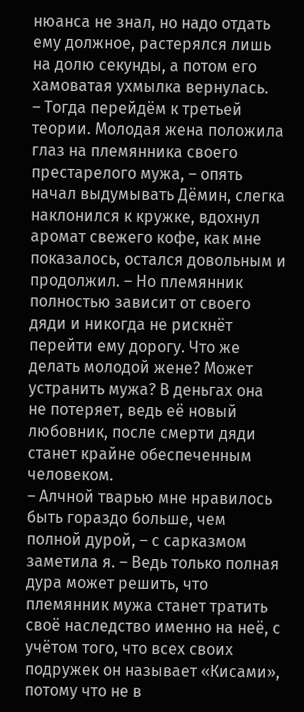нюанса не знал, но надо отдать ему должное, растерялся лишь на долю секунды, а потом его хамоватая ухмылка вернулась.
– Тогда перейдём к третьей теории. Молодая жена положила глаз на племянника своего престарелого мужа, – опять начал выдумывать Дёмин, слегка наклонился к кружке, вдохнул аромат свежего кофе, как мне показалось, остался довольным и продолжил. – Но племянник полностью зависит от своего дяди и никогда не рискнёт перейти ему дорогу. Что же делать молодой жене? Может устранить мужа? В деньгах она не потеряет, ведь её новый любовник, после смерти дяди станет крайне обеспеченным человеком.
– Алчной тварью мне нравилось быть гораздо больше, чем полной дурой, – с сарказмом заметила я. – Ведь только полная дура может решить, что племянник мужа станет тратить своё наследство именно на неё, с учётом того, что всех своих подружек он называет «Кисами», потому что не в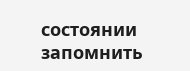состоянии запомнить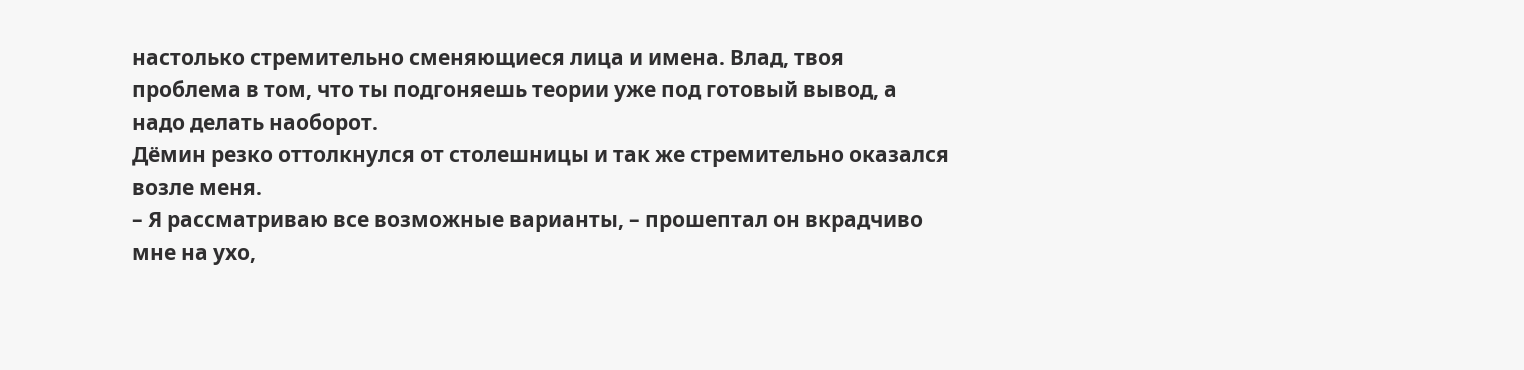настолько стремительно сменяющиеся лица и имена. Влад, твоя проблема в том, что ты подгоняешь теории уже под готовый вывод, а надо делать наоборот.
Дёмин резко оттолкнулся от столешницы и так же стремительно оказался возле меня.
– Я рассматриваю все возможные варианты, – прошептал он вкрадчиво мне на ухо,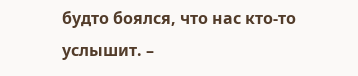будто боялся, что нас кто-то услышит. –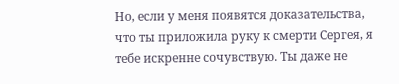Но, если у меня появятся доказательства, что ты приложила руку к смерти Сергея, я тебе искренне сочувствую. Ты даже не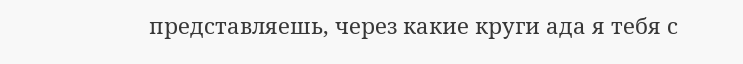представляешь, через какие круги ада я тебя с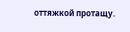оттяжкой протащу.